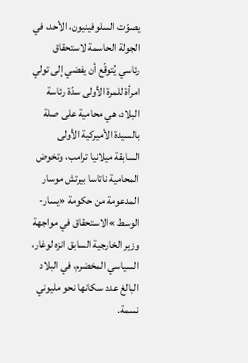يصوّت السلوفينيون، الأحد، في الجولة الحاسمة لاستحقاق رئاسي يُتوقّع أن يفضي إلى تولي امرأة للمرة الأولى سدّة رئاسة البلاد، هي محامية على صلة بالسيدة الأميركية الأولى السابقة ميلانيا ترامب، وتخوض المحامية ناتاسا بيرتش موسار المدعومة من حكومة «يسار- الوسط »الاستحقاق في مواجهة وزير الخارجية السابق انزه لوغار، السياسي المخضرم، في البلاد البالغ عدد سكانها نحو مليوني نسمة.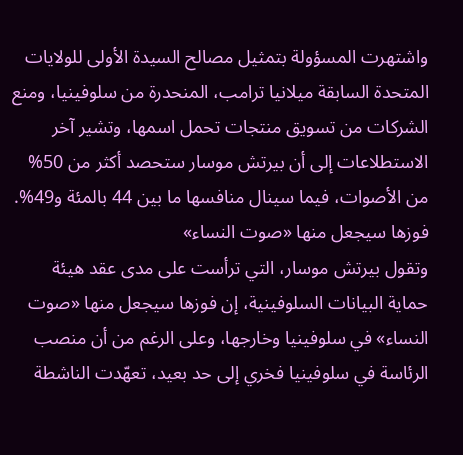واشتهرت المسؤولة بتمثيل مصالح السيدة الأولى للولايات المتحدة السابقة ميلانيا ترامب، المنحدرة من سلوفينيا، ومنع الشركات من تسويق منتجات تحمل اسمها، وتشير آخر الاستطلاعات إلى أن بيرتش موسار ستحصد أكثر من 50% من الأصوات، فيما سينال منافسها ما بين 44 بالمئة و49%.
فوزها سيجعل منها «صوت النساء»
وتقول بيرتش موسار، التي ترأست على مدى عقد هيئة حماية البيانات السلوفينية، إن فوزها سيجعل منها «صوت النساء» في سلوفينيا وخارجها، وعلى الرغم من أن منصب الرئاسة في سلوفينيا فخري إلى حد بعيد، تعهّدت الناشطة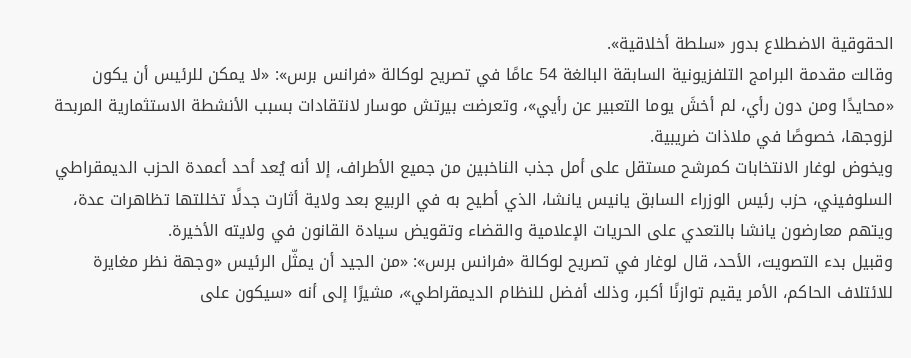الحقوقية الاضطلاع بدور «سلطة أخلاقية».
وقالت مقدمة البرامج التلفزيونية السابقة البالغة 54 عامًا في تصريح لوكالة «فرانس برس»: «لا يمكن للرئيس أن يكون «محايدًا ومن دون رأي، لم أخشَ يوما التعبير عن رأيي»، وتعرضت بيرتش موسار لانتقادات بسبب الأنشطة الاستثمارية المربحة لزوجها، خصوصًا في ملاذات ضريبية.
ويخوض لوغار الانتخابات كمرشح مستقل على أمل جذب الناخبين من جميع الأطراف، إلا أنه يُعد أحد أعمدة الحزب الديمقراطي السلوفيني، حزب رئيس الوزراء السابق يانيس يانشا، الذي أطيح به في الربيع بعد ولاية أثارت جدلًا تخللتها تظاهرات عدة، ويتهم معارضون يانشا بالتعدي على الحريات الإعلامية والقضاء وتقويض سيادة القانون في ولايته الأخيرة.
وقبيل بدء التصويت، الأحد، قال لوغار في تصريح لوكالة «فرانس برس»: «من الجيد أن يمثّل الرئيس «وجهة نظر مغايرة للائتلاف الحاكم، الأمر يقيم توازنًا أكبر، وذلك أفضل للنظام الديمقراطي»، مشيرًا إلى أنه «سيكون على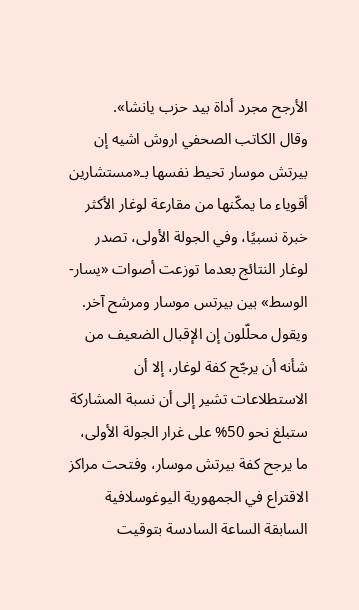الأرجح مجرد أداة بيد حزب يانشا».
وقال الكاتب الصحفي اروش اشيه إن بيرتش موسار تحيط نفسها بـ«مستشارين أقوياء ما يمكّنها من مقارعة لوغار الأكثر خبرة نسبيًا، وفي الجولة الأولى، تصدر لوغار النتائج بعدما توزعت أصوات «يسار- الوسط» بين بيرتس موسار ومرشح آخر.
ويقول محلّلون إن الإقبال الضعيف من شأنه أن يرجّح كفة لوغار، إلا أن الاستطلاعات تشير إلى أن نسبة المشاركة ستبلغ نحو 50% على غرار الجولة الأولى، ما يرجح كفة بيرتش موسار، وفتحت مراكز الاقتراع في الجمهورية اليوغوسلافية السابقة الساعة السادسة بتوقيت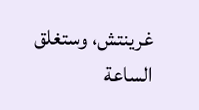غرينتش، وستغلق الساعة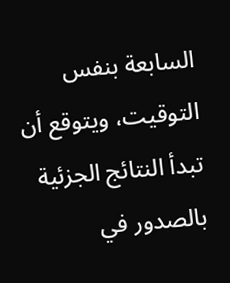السابعة بنفس التوقيت، ويتوقع أن تبدأ النتائج الجزئية بالصدور في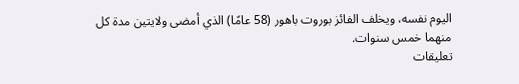اليوم نفسه، ويخلف الفائز بوروت باهور (58 عامًا) الذي أمضى ولايتين مدة كل منهما خمس سنوات.
تعليقات